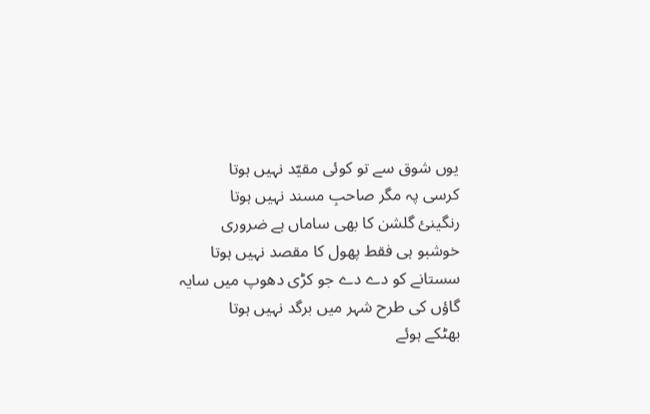یوں شوق سے تو کوئی مقیّد نہیں ہوتا
کرسی پہ مگر صاحبِ مسند نہیں ہوتا
رنگینیٔ گلشن کا بھی ساماں ہے ضروری
خوشبو ہی فقط پھول کا مقصد نہیں ہوتا
سستانے کو دے دے جو کڑی دھوپ میں سایہ
گاؤں کی طرح شہر میں برگد نہیں ہوتا
بھٹکے ہوئے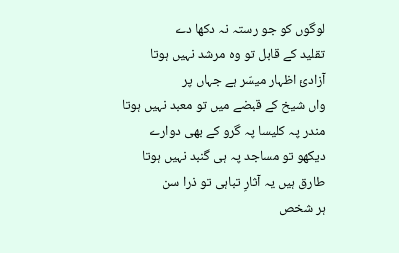لوگوں کو جو رستہ نہ دکھا دے
تقلید کے قابل تو وہ مرشد نہیں ہوتا
آزادیٔ اظہار میسّر ہے جہاں پر
واں شیخ کے قبضے میں تو معبد نہیں ہوتا
مندر پہ کلیسا پہ گرو کے بھی دوارے
دیکھو تو مساجد پہ ہی گنبد نہیں ہوتا
طارق ہیں یہ آثارِ تباہی تو ذرا سن
ہر شخص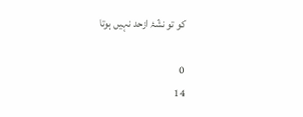کو تو نشّۂ ازحد نہیں ہوتا

0
14